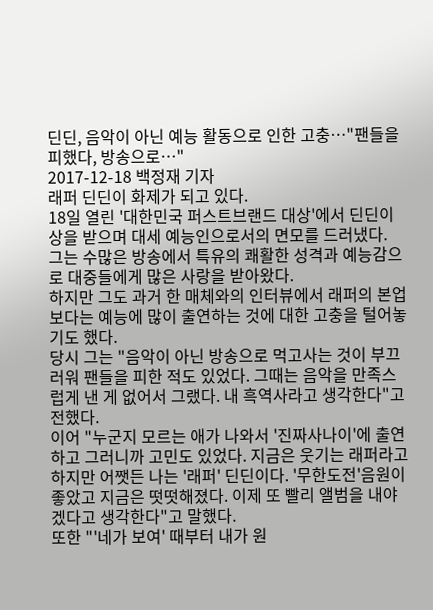딘딘, 음악이 아닌 예능 활동으로 인한 고충…"팬들을 피했다, 방송으로…"
2017-12-18 백정재 기자
래퍼 딘딘이 화제가 되고 있다.
18일 열린 '대한민국 퍼스트브랜드 대상'에서 딘딘이 상을 받으며 대세 예능인으로서의 면모를 드러냈다.
그는 수많은 방송에서 특유의 쾌활한 성격과 예능감으로 대중들에게 많은 사랑을 받아왔다.
하지만 그도 과거 한 매체와의 인터뷰에서 래퍼의 본업보다는 예능에 많이 출연하는 것에 대한 고충을 털어놓기도 했다.
당시 그는 "음악이 아닌 방송으로 먹고사는 것이 부끄러워 팬들을 피한 적도 있었다. 그때는 음악을 만족스럽게 낸 게 없어서 그랬다. 내 흑역사라고 생각한다"고 전했다.
이어 "누군지 모르는 애가 나와서 '진짜사나이'에 출연하고 그러니까 고민도 있었다. 지금은 웃기는 래퍼라고 하지만 어쨋든 나는 '래퍼' 딘딘이다. '무한도전'음원이 좋았고 지금은 떳떳해졌다. 이제 또 빨리 앨범을 내야겠다고 생각한다"고 말했다.
또한 "'네가 보여' 때부터 내가 원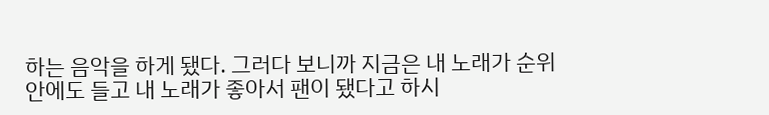하는 음악을 하게 됐다. 그러다 보니까 지금은 내 노래가 순위 안에도 들고 내 노래가 좋아서 팬이 됐다고 하시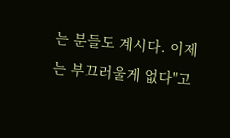는 분들도 계시다. 이제는 부끄러울게 없다"고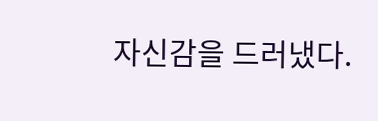자신감을 드러냈다.